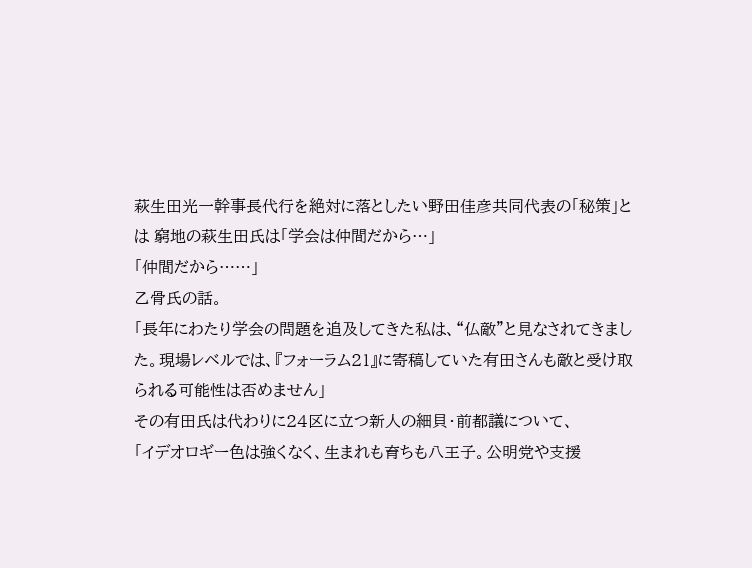萩生田光一幹事長代行を絶対に落としたい野田佳彦共同代表の「秘策」とは 窮地の萩生田氏は「学会は仲間だから…」
「仲間だから……」
乙骨氏の話。
「長年にわたり学会の問題を追及してきた私は、“仏敵”と見なされてきました。現場レベルでは、『フォーラム21』に寄稿していた有田さんも敵と受け取られる可能性は否めません」
その有田氏は代わりに24区に立つ新人の細貝・前都議について、
「イデオロギー色は強くなく、生まれも育ちも八王子。公明党や支援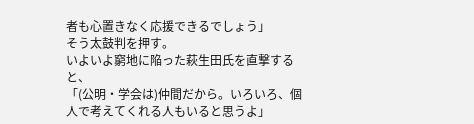者も心置きなく応援できるでしょう」
そう太鼓判を押す。
いよいよ窮地に陥った萩生田氏を直撃すると、
「(公明・学会は)仲間だから。いろいろ、個人で考えてくれる人もいると思うよ」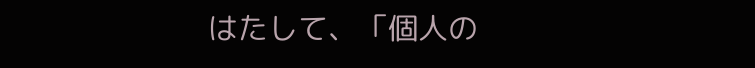はたして、「個人の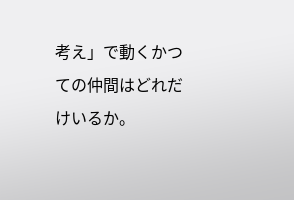考え」で動くかつての仲間はどれだけいるか。